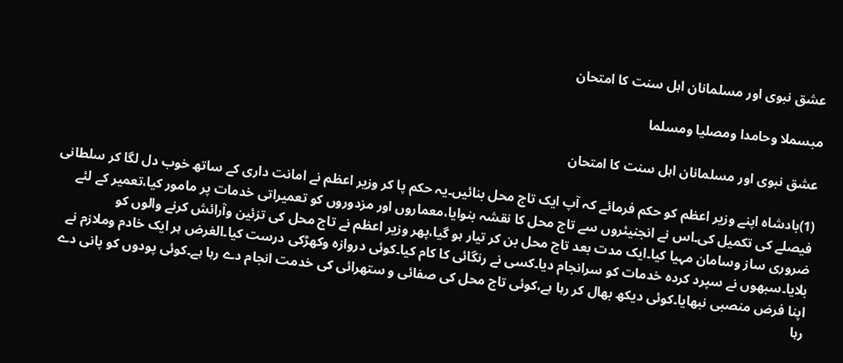عشق نبوی اور مسلمانان اہل سنت کا امتحان

مبسملا وحامدا ومصلیا ومسلما

عشق نبوی اور مسلمانان اہل سنت کا امتحان

(1)بادشاہ اپنے وزیر اعظم کو حکم فرمائے کہ آپ ایک تاج محل بنائیں۔یہ حکم پا کر وزیر اعظم نے امانت داری کے ساتھ خوب دل لگا کر سلطانی فیصلے کی تکمیل کی۔اس نے انجنیئروں سے تاج محل کا نقشہ بنوایا،معماروں اور مزدوروں کو تعمیراتی خدمات پر مامور کیا،تعمیر کے لئے ضروری ساز وسامان مہیا کیا۔ایک مدت بعد تاج محل بن کر تیار ہو گیا،پھر وزیر اعظم نے تاج محل کی تزئین وآرائش کرنے والوں کو بلایا۔سبھوں نے سپرد کردہ خدمات کو سرانجام دیا۔کسی نے رنگائی کا کام کیا۔کوئی دروازہ وکھڑکی درست کیا۔الغرض ہر ایک خادم وملازم نے اپنا فرض منصبی نبھایا۔کوئی دیکھ بھال کر رہا ہے،کوئی تاج محل کی صفائی و ستھرائی کی خدمت انجام دے رہا ہے۔کوئی پودوں کو پانی دے رہا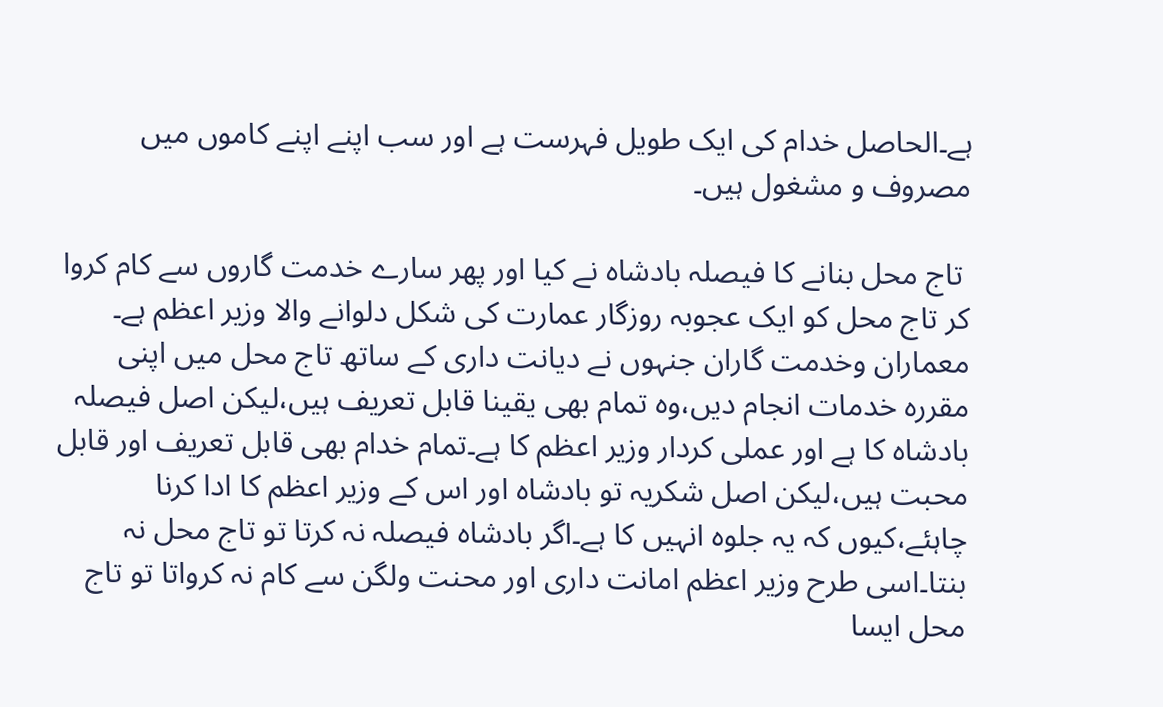ہے۔الحاصل خدام کی ایک طویل فہرست ہے اور سب اپنے اپنے کاموں میں مصروف و مشغول ہیں۔

 تاج محل بنانے کا فیصلہ بادشاہ نے کیا اور پھر سارے خدمت گاروں سے کام کروا کر تاج محل کو ایک عجوبہ روزگار عمارت کی شکل دلوانے والا وزیر اعظم ہے۔ معماران وخدمت گاران جنہوں نے دیانت داری کے ساتھ تاج محل میں اپنی مقررہ خدمات انجام دیں،وہ تمام بھی یقینا قابل تعریف ہیں،لیکن اصل فیصلہ بادشاہ کا ہے اور عملی کردار وزیر اعظم کا ہے۔تمام خدام بھی قابل تعریف اور قابل محبت ہیں،لیکن اصل شکریہ تو بادشاہ اور اس کے وزیر اعظم کا ادا کرنا چاہئے،کیوں کہ یہ جلوہ انہیں کا ہے۔اگر بادشاہ فیصلہ نہ کرتا تو تاج محل نہ بنتا۔اسی طرح وزیر اعظم امانت داری اور محنت ولگن سے کام نہ کرواتا تو تاج محل ایسا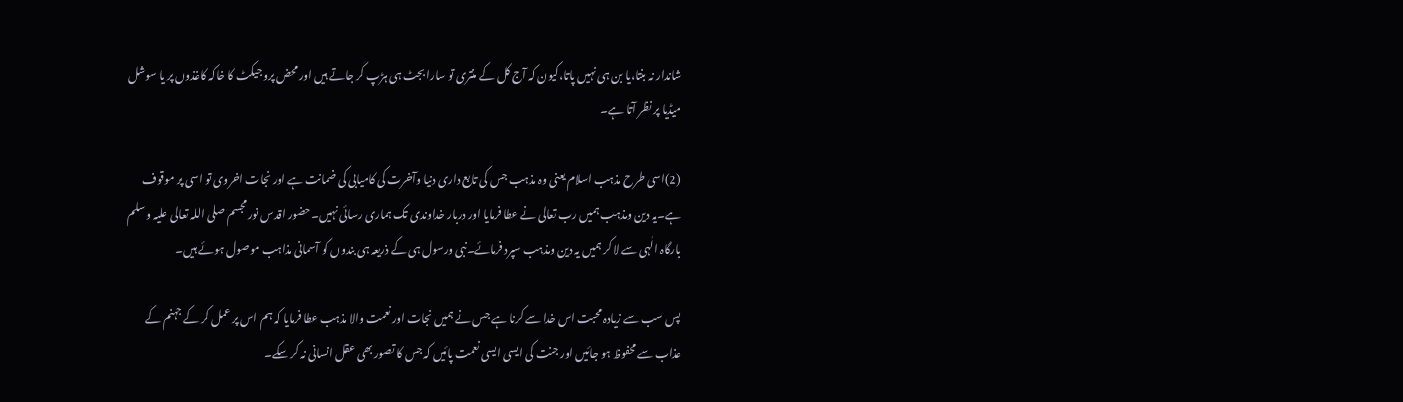شاندار نہ بنتا،یا بن ہی نہیں پاتا،کیون کہ آج کل کے منتری تو سارا بجٹ ہی ہڑپ کر جاتے ہیں اور محض پروجیکٹ کا خاکہ کاغذوں پر یا سوشل میڈیا پر نظر آتا ہے۔

(2)اسی طرح مذہب اسلام یعنی وہ مذہب جس کی تابع داری دنیا وآخرت کی کامیابی کی ضمانت ہے اور نجات اخروی تو اسی پر موقوف ہے۔یہ دین ومذہب ہمیں رب تعالی نے عطا فرمایا اور دربار خداوندی تک ہماری رسائی نہیں۔حضور اقدس نور مجسم صلی اللہ تعالی علیہ وسلم بارگاہ الٰہی سے لا کر ہمیں یہ دین ومذہب سپرد فرمائے۔نبی ورسول ہی کے ذریعہ ہی بندوں کو آسمانی مذاہب موصول ہوئے ہیں۔

پس سب سے زیادہ محبت اس خدا سے کرنا ہے جس نے ہمیں نجات اور نعمت والا مذہب عطا فرمایا کہ ہم اس پر عمل کر کے جہنم کے عذاب سے محفوظ ہو جائیں اور جنت کی ایسی ایسی نعمت پائیں کہ جس کا تصور بھی عقل انسانی نہ کر سکے۔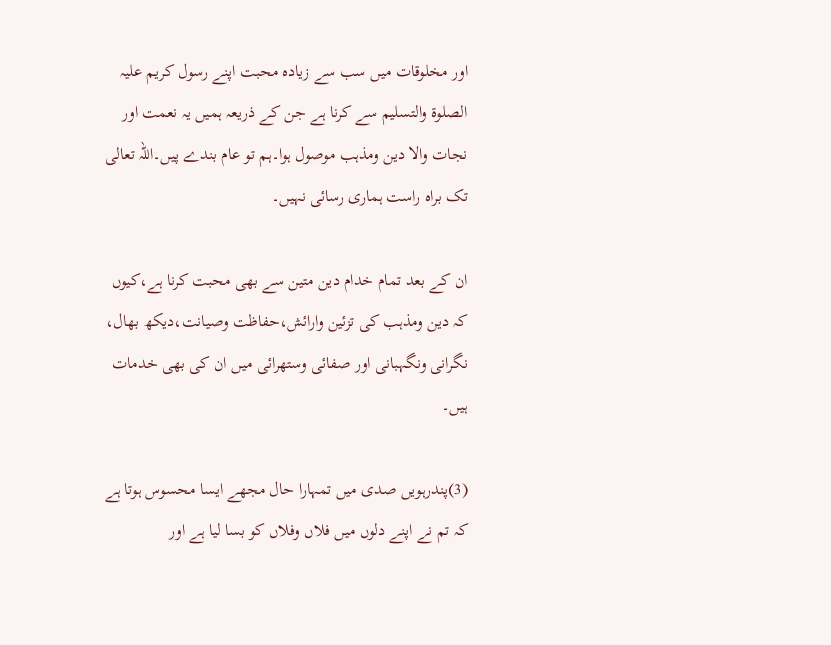اور مخلوقات میں سب سے زیادہ محبت اپنے رسول کریم علیہ الصلوۃ والتسلیم سے کرنا ہے جن کے ذریعہ ہمیں یہ نعمت اور نجات والا دین ومذہب موصول ہوا۔ہم تو عام بندے پیں۔اللہ تعالی تک براہ راست ہماری رسائی نہیں۔

ان کے بعد تمام خدام دین متین سے بھی محبت کرنا ہے،کیوں کہ دین ومذہب کی تزئین وارائش،حفاظت وصیانت،دیکھ بھال، نگرانی ونگہبانی اور صفائی وستھرائی میں ان کی بھی خدمات ہیں۔

(3)پندرہویں صدی میں تمہارا حال مجھے ایسا محسوس ہوتا ہے کہ تم نے اپنے دلوں میں فلاں وفلاں کو بسا لیا ہے اور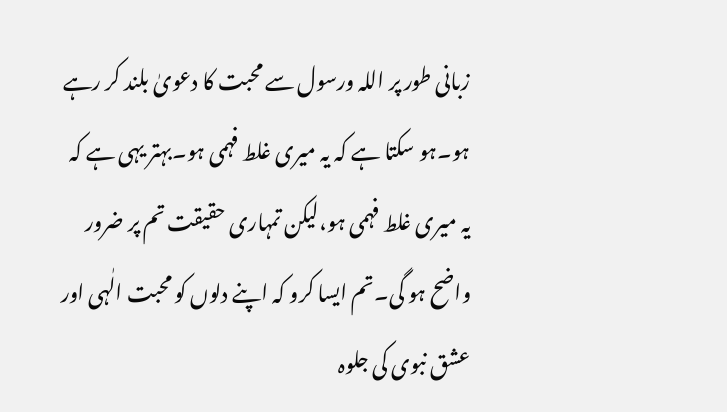زبانی طور پر اللہ ورسول سے محبت کا دعویٰ بلند کر رہے ہو۔ہو سکتا ہے کہ یہ میری غلط فہمی ہو۔بہتر یہی ہے کہ یہ میری غلط فہمی ہو،لیکن تمہاری حقیقت تم پر ضرور واضح ہو گی۔تم ایسا کرو کہ اپنے دلوں کو محبت الٰہی اور عشق نبوی کی جلوہ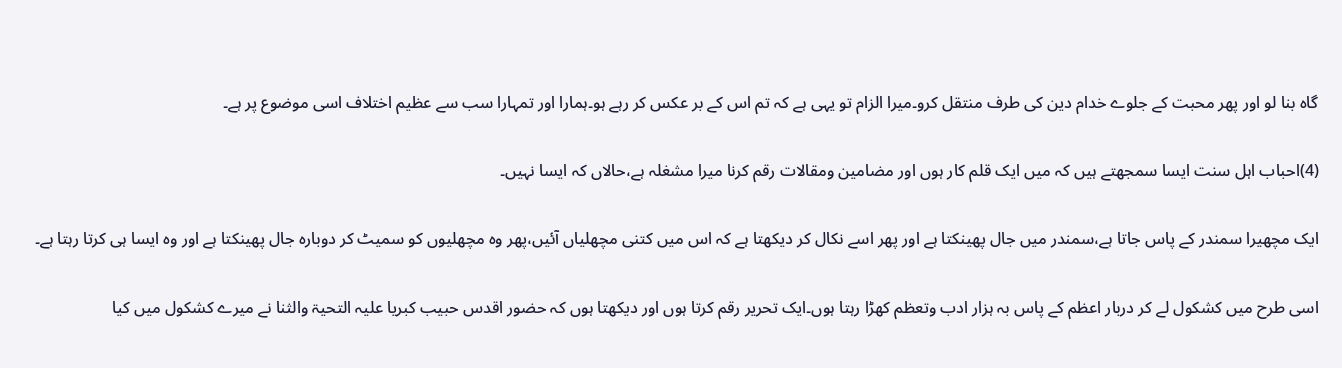گاہ بنا لو اور پھر محبت کے جلوے خدام دین کی طرف منتقل کرو۔میرا الزام تو یہی ہے کہ تم اس کے بر عکس کر رہے ہو۔ہمارا اور تمہارا سب سے عظیم اختلاف اسی موضوع پر ہے۔

(4)احباب اہل سنت ایسا سمجھتے ہیں کہ میں ایک قلم کار ہوں اور مضامین ومقالات رقم کرنا میرا مشغلہ ہے،حالاں کہ ایسا نہیں۔

ایک مچھیرا سمندر کے پاس جاتا ہے،سمندر میں جال پھینکتا ہے اور پھر اسے نکال کر دیکھتا ہے کہ اس میں کتنی مچھلیاں آئیں،پھر وہ مچھلیوں کو سمیٹ کر دوبارہ جال پھینکتا ہے اور وہ ایسا ہی کرتا رہتا ہے۔

اسی طرح میں کشکول لے کر دربار اعظم کے پاس بہ ہزار ادب وتعظم کھڑا رہتا ہوں۔ایک تحریر رقم کرتا ہوں اور دیکھتا ہوں کہ حضور اقدس حبیب کبریا علیہ التحیۃ والثنا نے میرے کشکول میں کیا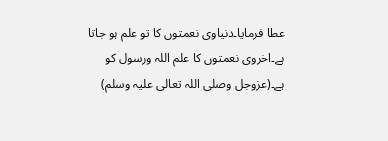عطا فرمایا۔دنیاوی نعمتوں کا تو علم ہو جاتا ہے۔اخروی نعمتوں کا علم اللہ ورسول کو ہے۔(عزوجل وصلی اللہ تعالی علیہ وسلم)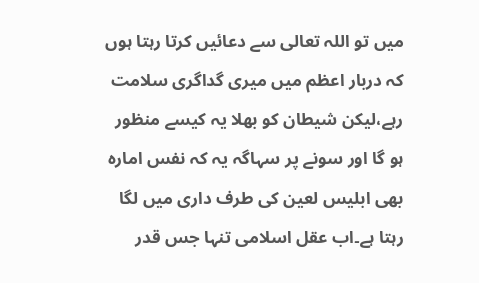میں تو اللہ تعالی سے دعائیں کرتا رہتا ہوں کہ دربار اعظم میں میری گداگری سلامت رہے،لیکن شیطان کو بھلا یہ کیسے منظور ہو گا اور سونے پر سہاگہ یہ کہ نفس امارہ بھی ابلیس لعین کی طرف داری میں لگا رہتا ہے۔اب عقل اسلامی تنہا جس قدر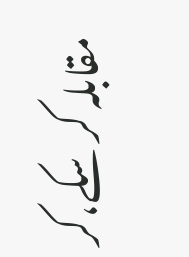مقابلہ کر سکے،کر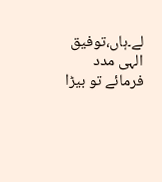لے۔ہاں،توفیق الہی مدد فرمائے تو بیڑا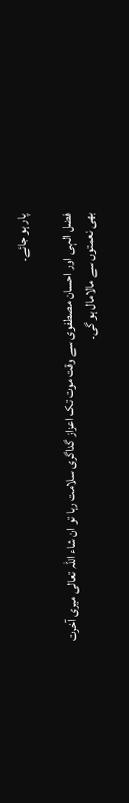پار ہو جائے۔

فضل الہی اور احسان مصطفوی سے وقت موت تک اعزاز گداگری سلامت رہا تو ان شاء اللہ تعالی میری آخرت بھی نعمتوں سے مالامال ہو گی۔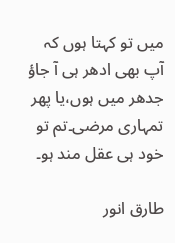میں تو کہتا ہوں کہ آپ بھی ادھر ہی آ جاؤ جدھر میں ہوں،یا پھر تمہاری مرضی۔تم تو خود ہی عقل مند ہو۔

طارق انور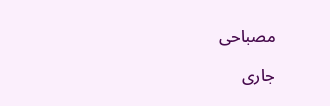مصباحی

جاری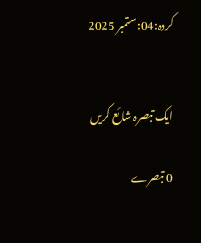کردہ:04:ستمبر 2025


ایک تبصرہ شائع کریں

0 تبصرے